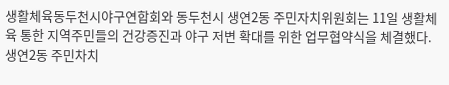생활체육동두천시야구연합회와 동두천시 생연2동 주민자치위원회는 11일 생활체육 통한 지역주민들의 건강증진과 야구 저변 확대를 위한 업무협약식을 체결했다. 생연2동 주민차치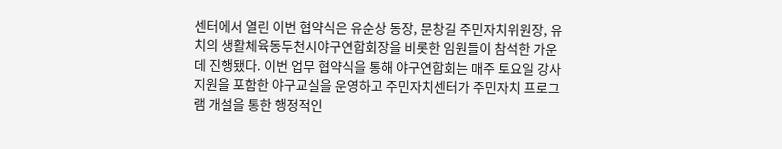센터에서 열린 이번 협약식은 유순상 동장, 문창길 주민자치위원장, 유치의 생활체육동두천시야구연합회장을 비롯한 임원들이 참석한 가운데 진행됐다. 이번 업무 협약식을 통해 야구연합회는 매주 토요일 강사지원을 포함한 야구교실을 운영하고 주민자치센터가 주민자치 프로그램 개설을 통한 행정적인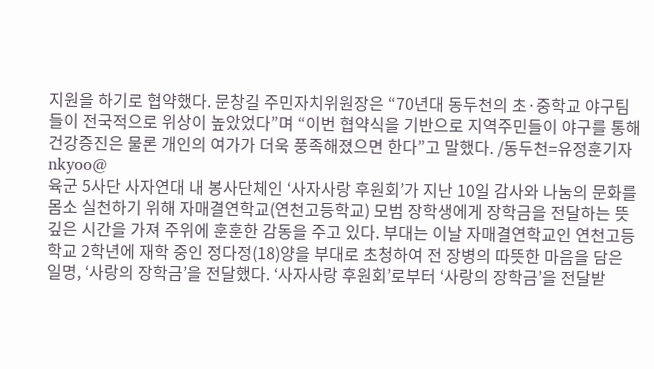지원을 하기로 협약했다. 문창길 주민자치위원장은 “70년대 동두천의 초·중학교 야구팀들이 전국적으로 위상이 높았었다”며 “이번 협약식을 기반으로 지역주민들이 야구를 통해 건강증진은 물론 개인의 여가가 더욱 풍족해졌으면 한다”고 말했다. /동두천=유정훈기자 nkyoo@
육군 5사단 사자연대 내 봉사단체인 ‘사자사랑 후원회’가 지난 10일 감사와 나눔의 문화를 몸소 실천하기 위해 자매결연학교(연천고등학교) 모범 장학생에게 장학금을 전달하는 뜻 깊은 시간을 가져 주위에 훈훈한 감동을 주고 있다. 부대는 이날 자매결연학교인 연천고등학교 2학년에 재학 중인 정다정(18)양을 부대로 초청하여 전 장병의 따뜻한 마음을 담은 일명, ‘사랑의 장학금’을 전달했다. ‘사자사랑 후원회’로부터 ‘사랑의 장학금’을 전달받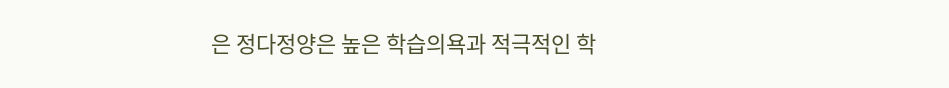은 정다정양은 높은 학습의욕과 적극적인 학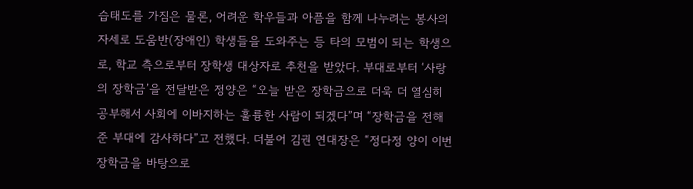습태도를 가짐은 물론, 어려운 학우들과 아픔을 함께 나누려는 봉사의 자세로 도움반(장애인) 학생들을 도와주는 등 타의 모범이 되는 학생으로, 학교 측으로부터 장학생 대상자로 추천을 받았다. 부대로부터 ‘사랑의 장학금’을 전달받은 정양은 “오늘 받은 장학금으로 더욱 더 열심히 공부해서 사회에 이바지하는 훌륭한 사람이 되겠다”며 “장학금을 전해 준 부대에 감사하다”고 전했다. 더불어 김권 연대장은 “정다정 양이 이번 장학금을 바탕으로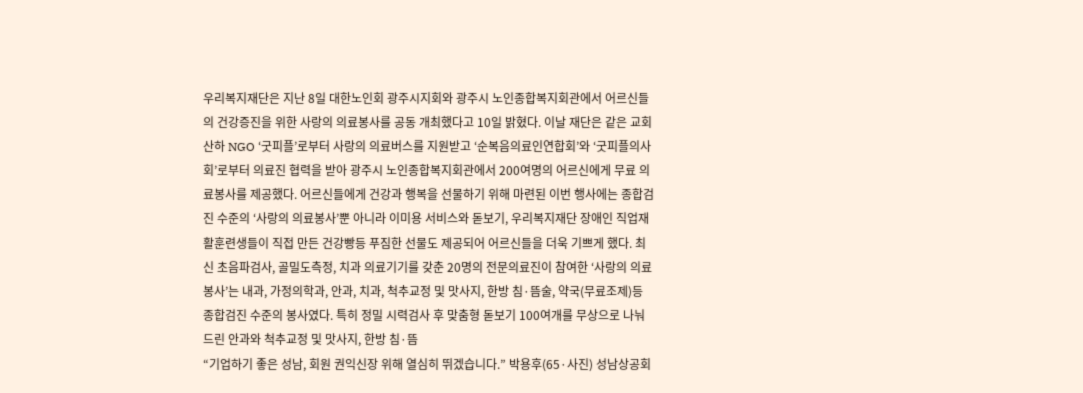우리복지재단은 지난 8일 대한노인회 광주시지회와 광주시 노인종합복지회관에서 어르신들의 건강증진을 위한 사랑의 의료봉사를 공동 개최했다고 10일 밝혔다. 이날 재단은 같은 교회 산하 NGO ‘굿피플’로부터 사랑의 의료버스를 지원받고 ‘순복음의료인연합회’와 ‘굿피플의사회’로부터 의료진 협력을 받아 광주시 노인종합복지회관에서 200여명의 어르신에게 무료 의료봉사를 제공했다. 어르신들에게 건강과 행복을 선물하기 위해 마련된 이번 행사에는 종합검진 수준의 ‘사랑의 의료봉사’뿐 아니라 이미용 서비스와 돋보기, 우리복지재단 장애인 직업재활훈련생들이 직접 만든 건강빵등 푸짐한 선물도 제공되어 어르신들을 더욱 기쁘게 했다. 최신 초음파검사, 골밀도측정, 치과 의료기기를 갖춘 20명의 전문의료진이 참여한 ‘사랑의 의료봉사’는 내과, 가정의학과, 안과, 치과, 척추교정 및 맛사지, 한방 침·뜸술, 약국(무료조제)등 종합검진 수준의 봉사였다. 특히 정밀 시력검사 후 맞춤형 돋보기 100여개를 무상으로 나눠드린 안과와 척추교정 및 맛사지, 한방 침·뜸
“기업하기 좋은 성남, 회원 권익신장 위해 열심히 뛰겠습니다.” 박용후(65·사진) 성남상공회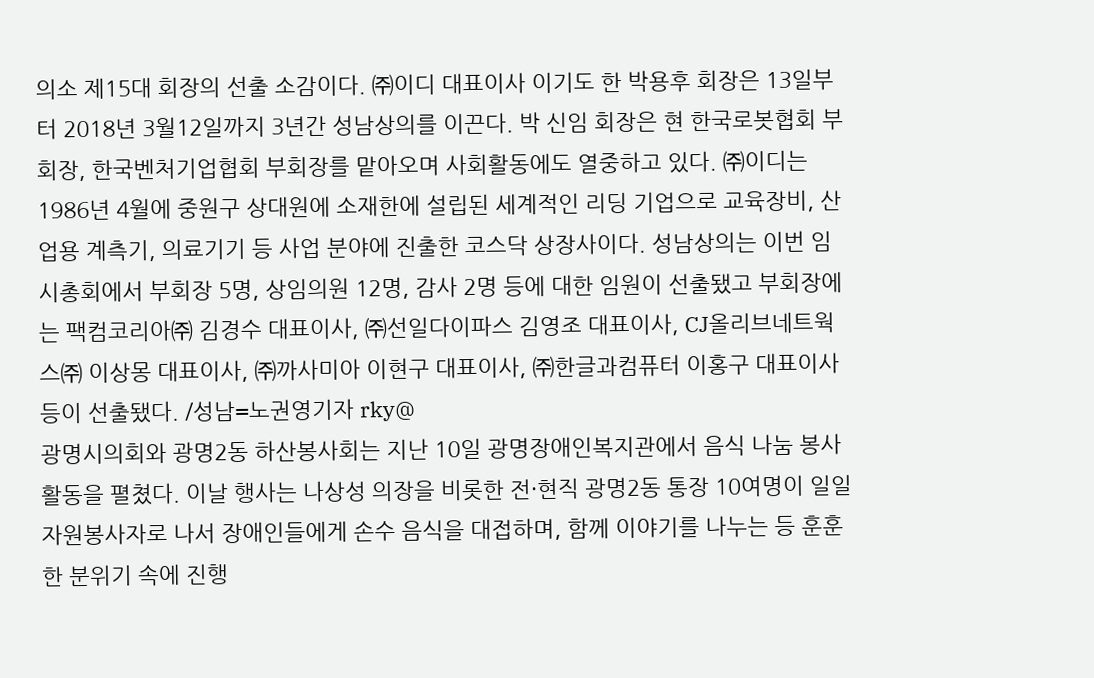의소 제15대 회장의 선출 소감이다. ㈜이디 대표이사 이기도 한 박용후 회장은 13일부터 2018년 3월12일까지 3년간 성남상의를 이끈다. 박 신임 회장은 현 한국로봇협회 부회장, 한국벤처기업협회 부회장를 맡아오며 사회활동에도 열중하고 있다. ㈜이디는 1986년 4월에 중원구 상대원에 소재한에 설립된 세계적인 리딩 기업으로 교육장비, 산업용 계측기, 의료기기 등 사업 분야에 진출한 코스닥 상장사이다. 성남상의는 이번 임시총회에서 부회장 5명, 상임의원 12명, 감사 2명 등에 대한 임원이 선출됐고 부회장에는 팩컴코리아㈜ 김경수 대표이사, ㈜선일다이파스 김영조 대표이사, CJ올리브네트웍스㈜ 이상몽 대표이사, ㈜까사미아 이현구 대표이사, ㈜한글과컴퓨터 이홍구 대표이사 등이 선출됐다. /성남=노권영기자 rky@
광명시의회와 광명2동 하산봉사회는 지난 10일 광명장애인복지관에서 음식 나눔 봉사 활동을 펼쳤다. 이날 행사는 나상성 의장을 비롯한 전·현직 광명2동 통장 10여명이 일일 자원봉사자로 나서 장애인들에게 손수 음식을 대접하며, 함께 이야기를 나누는 등 훈훈한 분위기 속에 진행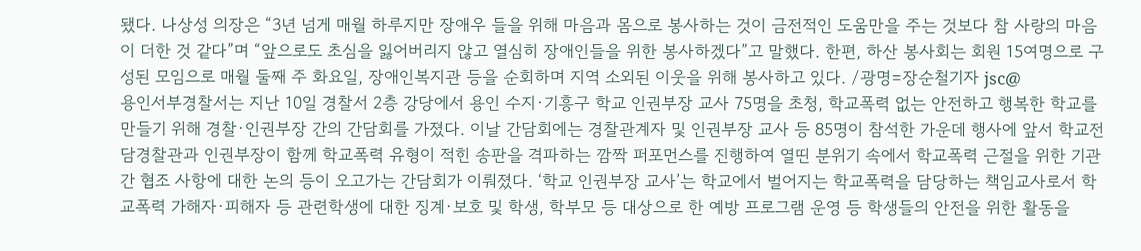됐다. 나상성 의장은 “3년 넘게 매월 하루지만 장애우 들을 위해 마음과 몸으로 봉사하는 것이 금전적인 도움만을 주는 것보다 참 사랑의 마음이 더한 것 같다”며 “앞으로도 초심을 잃어버리지 않고 열심히 장애인들을 위한 봉사하겠다”고 말했다. 한편, 하산 봉사회는 회원 15여명으로 구성된 모임으로 매월 둘째 주 화요일, 장애인복지관 등을 순회하며 지역 소외된 이웃을 위해 봉사하고 있다. /광명=장순철기자 jsc@
용인서부경찰서는 지난 10일 경찰서 2층 강당에서 용인 수지·기흥구 학교 인권부장 교사 75명을 초청, 학교폭력 없는 안전하고 행복한 학교를 만들기 위해 경찰·인권부장 간의 간담회를 가졌다. 이날 간담회에는 경찰관계자 및 인권부장 교사 등 85명이 참석한 가운데 행사에 앞서 학교전담경찰관과 인권부장이 함께 학교폭력 유형이 적힌 송판을 격파하는 깜짝 퍼포먼스를 진행하여 열띤 분위기 속에서 학교폭력 근절을 위한 기관간 협조 사항에 대한 논의 등이 오고가는 간담회가 이뤄졌다. ‘학교 인권부장 교사’는 학교에서 벌어지는 학교폭력을 담당하는 책임교사로서 학교폭력 가해자·피해자 등 관련학생에 대한 징계·보호 및 학생, 학부모 등 대상으로 한 예방 프로그램 운영 등 학생들의 안전을 위한 활동을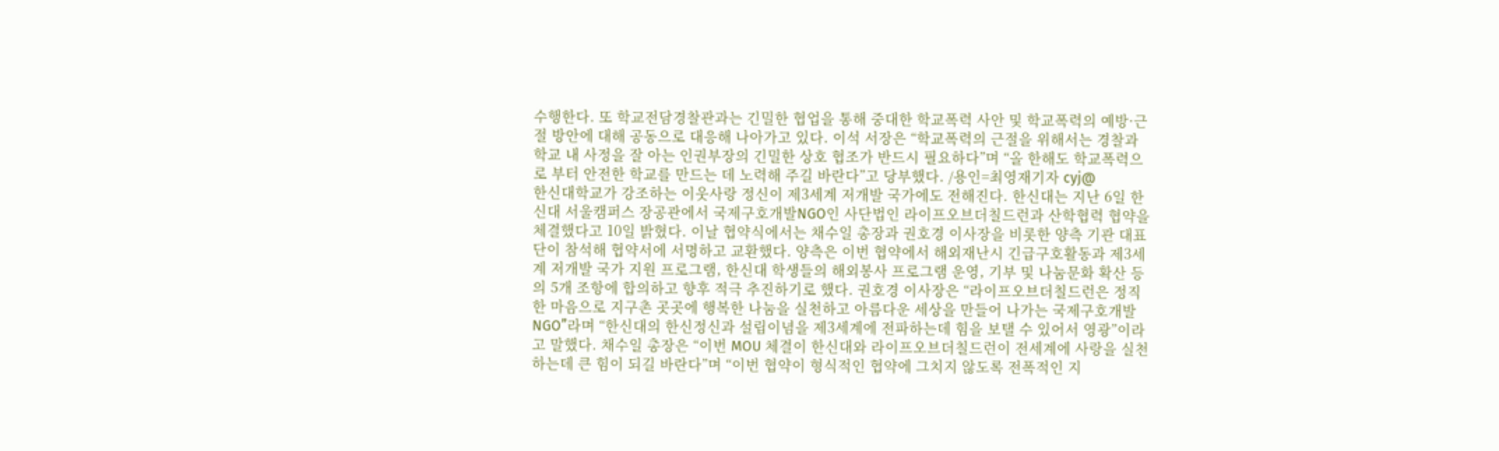수행한다. 또 학교전담경찰관과는 긴밀한 협업을 통해 중대한 학교폭력 사안 및 학교폭력의 예방·근절 방안에 대해 공동으로 대응해 나아가고 있다. 이석 서장은 “학교폭력의 근절을 위해서는 경찰과 학교 내 사정을 잘 아는 인권부장의 긴밀한 상호 협조가 반드시 필요하다”며 “올 한해도 학교폭력으로 부터 안전한 학교를 만드는 데 노력해 주길 바란다”고 당부했다. /용인=최영재기자 cyj@
한신대학교가 강조하는 이웃사랑 정신이 제3세계 저개발 국가에도 전해진다. 한신대는 지난 6일 한신대 서울캠퍼스 장공관에서 국제구호개발NGO인 사단법인 라이프오브더칠드런과 산학협력 협약을 체결했다고 10일 밝혔다. 이날 협약식에서는 채수일 총장과 권호경 이사장을 비롯한 양측 기관 대표단이 참석해 협약서에 서명하고 교환했다. 양측은 이번 협약에서 해외재난시 긴급구호활동과 제3세계 저개발 국가 지원 프로그램, 한신대 학생들의 해외봉사 프로그램 운영, 기부 및 나눔문화 확산 등의 5개 조항에 합의하고 향후 적극 추진하기로 했다. 권호경 이사장은 “라이프오브더칠드런은 정직한 마음으로 지구촌 곳곳에 행복한 나눔을 실천하고 아름다운 세상을 만들어 나가는 국제구호개발NGO”라며 “한신대의 한신정신과 설립이념을 제3세계에 전파하는데 힘을 보탤 수 있어서 영광”이라고 말했다. 채수일 총장은 “이번 MOU 체결이 한신대와 라이프오브더칠드런이 전세계에 사랑을 실천하는데 큰 힘이 되길 바란다”며 “이번 협약이 형식적인 협약에 그치지 않도록 전폭적인 지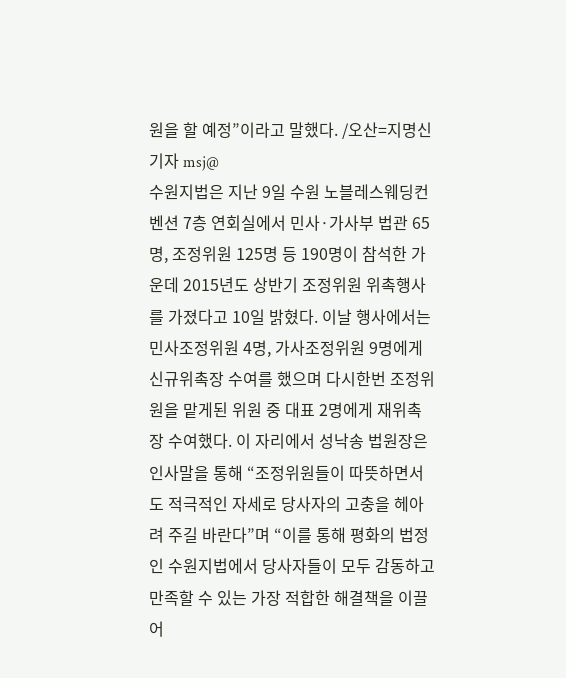원을 할 예정”이라고 말했다. /오산=지명신기자 msj@
수원지법은 지난 9일 수원 노블레스웨딩컨벤션 7층 연회실에서 민사·가사부 법관 65명, 조정위원 125명 등 190명이 참석한 가운데 2015년도 상반기 조정위원 위촉행사를 가졌다고 10일 밝혔다. 이날 행사에서는 민사조정위원 4명, 가사조정위원 9명에게 신규위촉장 수여를 했으며 다시한번 조정위원을 맡게된 위원 중 대표 2명에게 재위촉장 수여했다. 이 자리에서 성낙송 법원장은 인사말을 통해 “조정위원들이 따뜻하면서도 적극적인 자세로 당사자의 고충을 헤아려 주길 바란다”며 “이를 통해 평화의 법정인 수원지법에서 당사자들이 모두 감동하고 만족할 수 있는 가장 적합한 해결책을 이끌어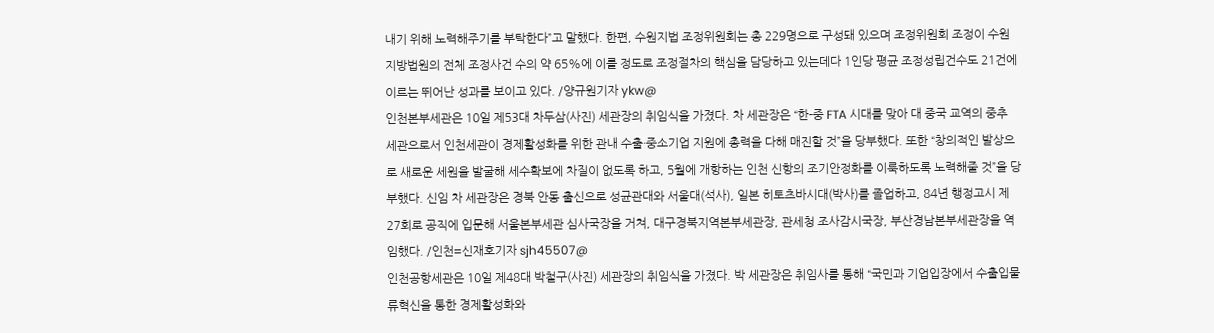내기 위해 노력해주기를 부탁한다”고 말했다. 한편, 수원지법 조정위원회는 총 229명으로 구성돼 있으며 조정위원회 조정이 수원지방법원의 전체 조정사건 수의 약 65%에 이를 정도로 조정절차의 핵심을 담당하고 있는데다 1인당 평균 조정성립건수도 21건에 이르는 뛰어난 성과를 보이고 있다. /양규원기자 ykw@
인천본부세관은 10일 제53대 차두삼(사진) 세관장의 취임식을 가졌다. 차 세관장은 “한-중 FTA 시대를 맞아 대 중국 교역의 중추 세관으로서 인천세관이 경제활성화를 위한 관내 수출·중소기업 지원에 총력을 다해 매진할 것”을 당부했다. 또한 “창의적인 발상으로 새로운 세원을 발굴해 세수확보에 차질이 없도록 하고, 5월에 개항하는 인천 신항의 조기안정화를 이룩하도록 노력해줄 것”을 당부했다. 신임 차 세관장은 경북 안동 출신으로 성균관대와 서울대(석사), 일본 히토츠바시대(박사)를 졸업하고, 84년 행정고시 제27회로 공직에 입문해 서울본부세관 심사국장을 거쳐, 대구경북지역본부세관장, 관세청 조사감시국장, 부산경남본부세관장을 역임했다. /인천=신재호기자 sjh45507@
인천공항세관은 10일 제48대 박철구(사진) 세관장의 취임식을 가졌다. 박 세관장은 취임사를 통해 “국민과 기업입장에서 수출입물류혁신을 통한 경제활성화와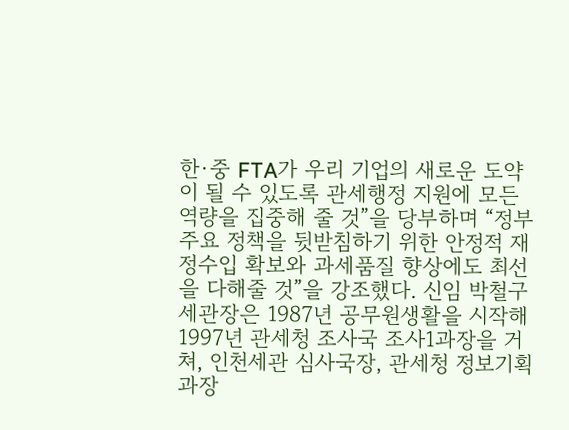한·중 FTA가 우리 기업의 새로운 도약이 될 수 있도록 관세행정 지원에 모든 역량을 집중해 줄 것”을 당부하며 “정부 주요 정책을 뒷받침하기 위한 안정적 재정수입 확보와 과세품질 향상에도 최선을 다해줄 것”을 강조했다. 신임 박철구 세관장은 1987년 공무원생활을 시작해 1997년 관세청 조사국 조사1과장을 거쳐, 인천세관 심사국장, 관세청 정보기획과장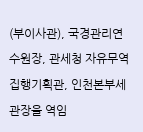(부이사관), 국경관리연수원장, 관세청 자유무역집행기획관, 인천본부세관장을 역임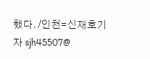했다. /인천=신재호기자 sjh45507@